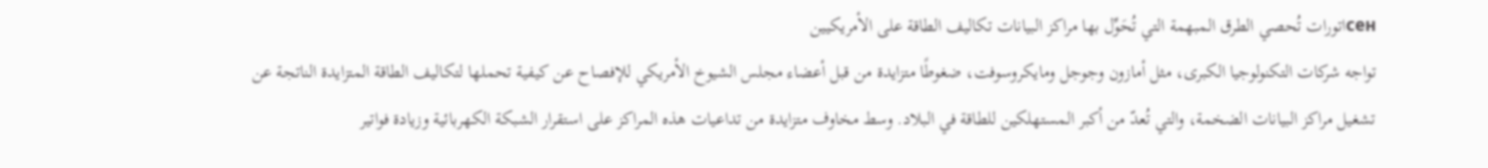сенاتورات تُحصي الطرق المبهمة التي تُحَوِّل بها مراكز البيانات تكاليف الطاقة على الأمريكيين
تواجه شركات التكنولوجيا الكبرى، مثل أمازون وجوجل ومايكروسوفت، ضغوطًا متزايدة من قبل أعضاء مجلس الشيوخ الأمريكي للإفصاح عن كيفية تحملها لتكاليف الطاقة المتزايدة الناتجة عن تشغيل مراكز البيانات الضخمة، والتي تُعدّ من أكبر المستهلكين للطاقة في البلاد. وسط مخاوف متزايدة من تداعيات هذه المراكز على استقرار الشبكة الكهربائية وزيادة فواتير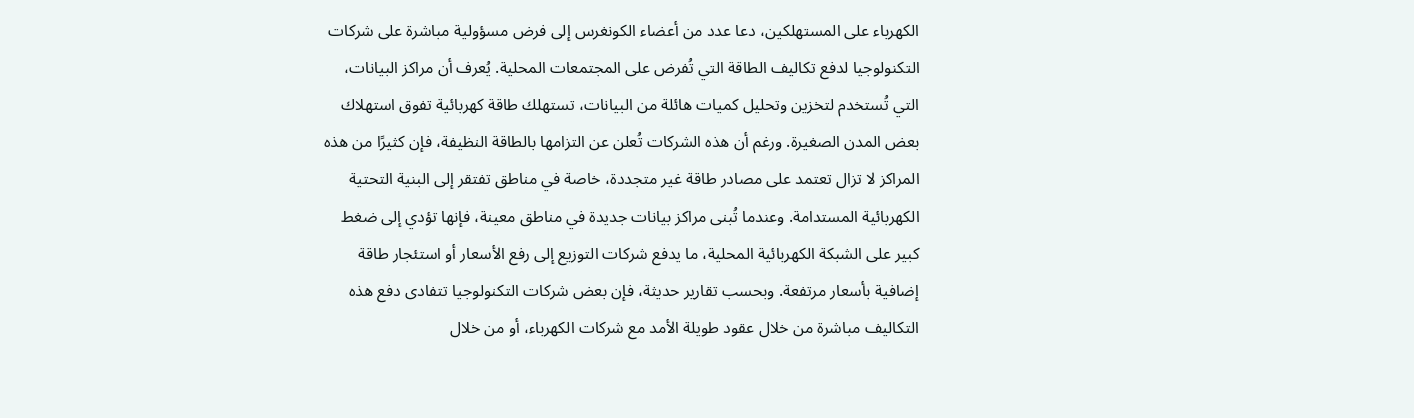الكهرباء على المستهلكين، دعا عدد من أعضاء الكونغرس إلى فرض مسؤولية مباشرة على شركات التكنولوجيا لدفع تكاليف الطاقة التي تُفرض على المجتمعات المحلية. يُعرف أن مراكز البيانات، التي تُستخدم لتخزين وتحليل كميات هائلة من البيانات، تستهلك طاقة كهربائية تفوق استهلاك بعض المدن الصغيرة. ورغم أن هذه الشركات تُعلن عن التزامها بالطاقة النظيفة، فإن كثيرًا من هذه المراكز لا تزال تعتمد على مصادر طاقة غير متجددة، خاصة في مناطق تفتقر إلى البنية التحتية الكهربائية المستدامة. وعندما تُبنى مراكز بيانات جديدة في مناطق معينة، فإنها تؤدي إلى ضغط كبير على الشبكة الكهربائية المحلية، ما يدفع شركات التوزيع إلى رفع الأسعار أو استئجار طاقة إضافية بأسعار مرتفعة. وبحسب تقارير حديثة، فإن بعض شركات التكنولوجيا تتفادى دفع هذه التكاليف مباشرة من خلال عقود طويلة الأمد مع شركات الكهرباء، أو من خلال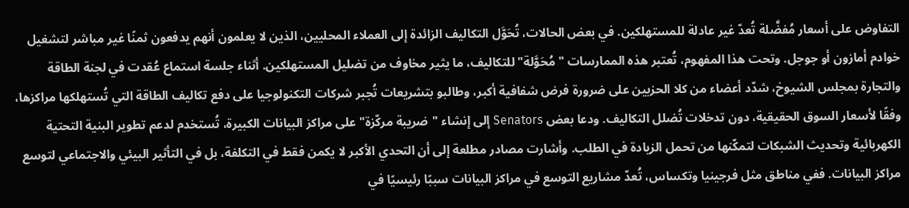التفاوض على أسعار مُفضَّلة تُعدّ غير عادلة للمستهلكين. في بعض الحالات، تُحَوَّل التكاليف الزائدة إلى العملاء المحليين، الذين لا يعلمون أنهم يدفعون ثمنًا غير مباشر لتشغيل خوادم أمازون أو جوجل. وتحت هذا المفهوم، تُعتبر هذه الممارسات "مُحَوَّلة" للتكاليف، ما يثير مخاوف من تضليل المستهلكين. أثناء جلسة استماع عُقدت في لجنة الطاقة والتجارة بمجلس الشيوخ، شدّد أعضاء من كلا الحزبين على ضرورة فرض شفافية أكبر، وطالبو بتشريعات تُجبر شركات التكنولوجيا على دفع تكاليف الطاقة التي تُستهلكها مراكزها، وفقًا لأسعار السوق الحقيقية، دون تدخلات تُضلل التكاليف. ودعا بعض Senators إلى إنشاء "ضريبة مركّزة" على مراكز البيانات الكبيرة، تُستخدم لدعم تطوير البنية التحتية الكهربائية وتحديث الشبكات لتمكّنها من تحمل الزيادة في الطلب. وأشارت مصادر مطلعة إلى أن التحدي الأكبر لا يكمن فقط في التكلفة، بل في التأثير البيئي والاجتماعي لتوسع مراكز البيانات. ففي مناطق مثل فرجينيا وتكساس، تُعدّ مشاريع التوسع في مراكز البيانات سببًا رئيسيًا في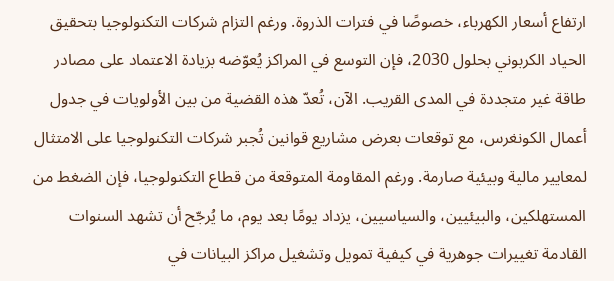ارتفاع أسعار الكهرباء، خصوصًا في فترات الذروة. ورغم التزام شركات التكنولوجيا بتحقيق الحياد الكربوني بحلول 2030، فإن التوسع في المراكز يُعوّضه بزيادة الاعتماد على مصادر طاقة غير متجددة في المدى القريب. الآن، تُعدّ هذه القضية من بين الأولويات في جدول أعمال الكونغرس، مع توقعات بعرض مشاريع قوانين تُجبر شركات التكنولوجيا على الامتثال لمعايير مالية وبيئية صارمة. ورغم المقاومة المتوقعة من قطاع التكنولوجيا، فإن الضغط من المستهلكين، والبيئيين، والسياسيين، يزداد يومًا بعد يوم، ما يُرجّح أن تشهد السنوات القادمة تغييرات جوهرية في كيفية تمويل وتشغيل مراكز البيانات في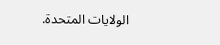الولايات المتحدة.